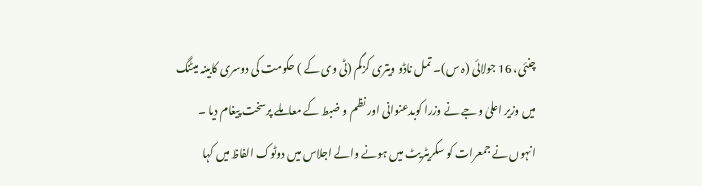چنئی، 16 جولائی (ہ س)۔ تمل ناڈو ویتری کزگم (ٹی وی کے ) حکومت کی دوسری کابینہ میٹنگ میں وزیر اعلیٰ وجے نے وزرا کوبدعنوانی اور نظم و ضبط کے معاملے پرسخت پیغام دیا ۔ انہوں نے جمعرات کو سکریٹریٹ میں ہونے والے اجلاس میں دوٹوک الفاظ میں کہا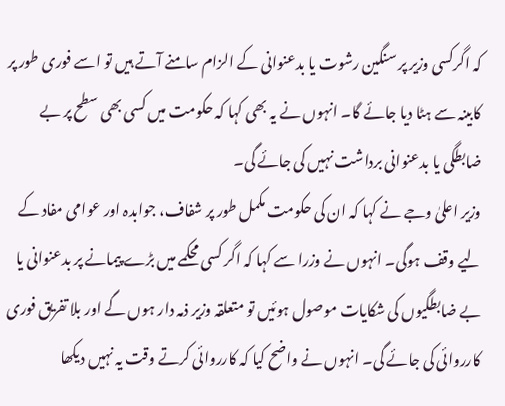کہ اگرکسی وزیر پر سنگین رشوت یا بدعنوانی کے الزام سامنے آتے ہیں تو اسے فوری طور پر کابینہ سے ہٹا دیا جائے گا۔ انہوں نے یہ بھی کہا کہ حکومت میں کسی بھی سطح پر بے ضابطگی یا بدعنوانی برداشت نہیں کی جائے گی۔
وزیر اعلیٰ وجے نے کہا کہ ان کی حکومت مکمل طور پر شفاف، جوابدہ اور عوامی مفاد کے لیے وقف ہوگی۔ انہوں نے وزرا سے کہا کہ اگر کسی محکمے میں بڑے پیمانے پر بدعنوانی یا بے ضابطگیوں کی شکایات موصول ہوئیں تو متعلقہ وزیر ذمہ دار ہوں گے اور بلا تفریق فوری کارروائی کی جائے گی۔ انہوں نے واضح کیا کہ کارروائی کرتے وقت یہ نہیں دیکھا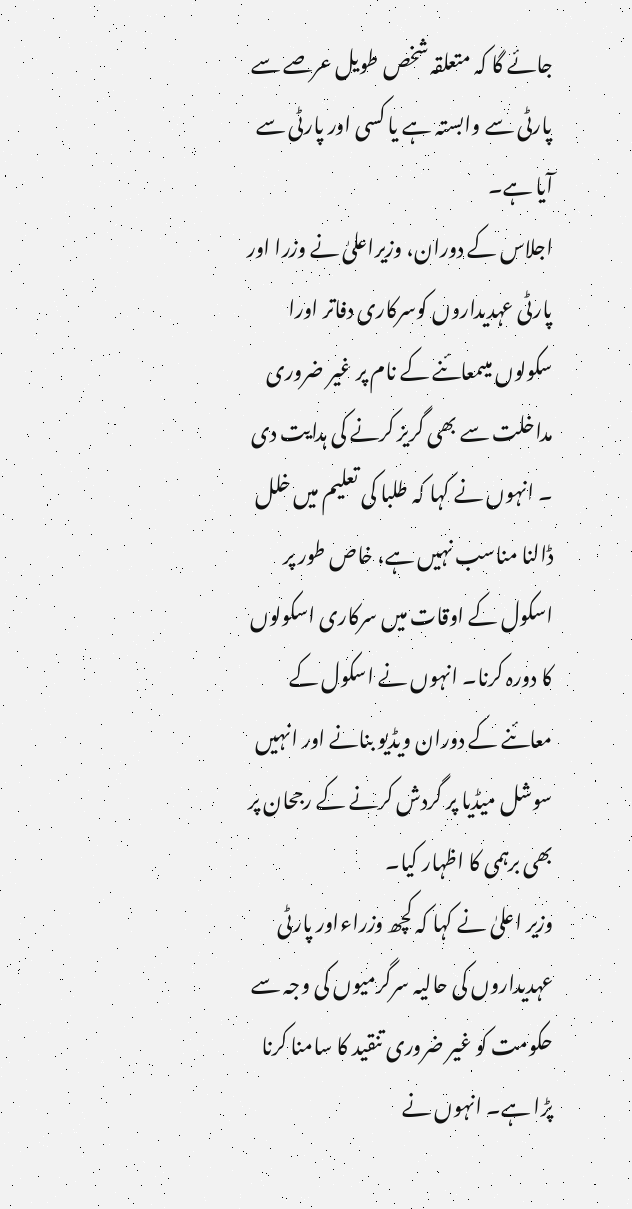جائے گا کہ متعلقہ شخص طویل عرصے سے پارٹی سے وابستہ ہے یا کسی اور پارٹی سے آیا ہے۔
اجلاس کے دوران، وزیراعلیٰ نے وزرا اور پارٹی عہدیداروں کوسرکاری دفاتر اورا سکولوں میںمعائنے کے نام پر غیر ضروری مداخلت سے بھی گریز کرنے کی ہدایت دی ۔ انہوں نے کہا کہ طلبا کی تعلیم میں خلل ڈالنا مناسب نہیں ہے، خاص طور پر اسکول کے اوقات میں سرکاری اسکولوں کا دورہ کرنا۔ انہوں نے اسکول کے معائنے کے دوران ویڈیو بنانے اور انہیں سوشل میڈیا پر گردش کرنے کے رجحان پر بھی برہمی کا اظہار کیا۔
وزیر اعلیٰ نے کہا کہ کچھ وزراءاور پارٹی عہدیداروں کی حالیہ سرگرمیوں کی وجہ سے حکومت کو غیر ضروری تنقید کا سامنا کرنا پڑا ہے۔ انہوں نے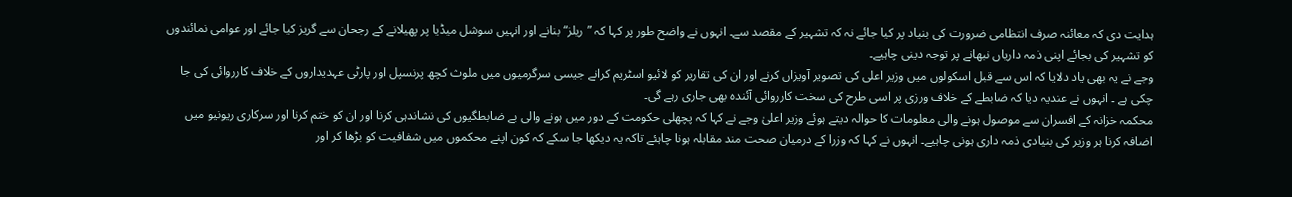ہدایت دی کہ معائنہ صرف انتظامی ضرورت کی بنیاد پر کیا جائے نہ کہ تشہیر کے مقصد سے۔ انہوں نے واضح طور پر کہا کہ ”ریلز“ بنانے اور انہیں سوشل میڈیا پر پھیلانے کے رجحان سے گریز کیا جائے اور عوامی نمائندوں کو تشہیر کی بجائے اپنی ذمہ داریاں نبھانے پر توجہ دینی چاہیے۔
وجے نے یہ بھی یاد دلایا کہ اس سے قبل اسکولوں میں وزیر اعلی کی تصویر آویزاں کرنے اور ان کی تقاریر کو لائیو اسٹریم کرانے جیسی سرگرمیوں میں ملوث کچھ پرنسپل اور پارٹی عہدیداروں کے خلاف کارروائی کی جا چکی ہے ۔ انہوں نے عندیہ دیا کہ ضابطے کے خلاف ورزی پر اسی طرح کی سخت کارروائی آئندہ بھی جاری رہے گی۔
محکمہ خزانہ کے افسران سے موصول ہونے والی معلومات کا حوالہ دیتے ہوئے وزیر اعلیٰ وجے نے کہا کہ پچھلی حکومت کے دور میں ہونے والی بے ضابطگیوں کی نشاندہی کرنا اور ان کو ختم کرنا اور سرکاری ریونیو میں اضافہ کرنا ہر وزیر کی بنیادی ذمہ داری ہونی چاہیے۔ انہوں نے کہا کہ وزرا کے درمیان صحت مند مقابلہ ہونا چاہئے تاکہ یہ دیکھا جا سکے کہ کون اپنے محکموں میں شفافیت کو بڑھا کر اور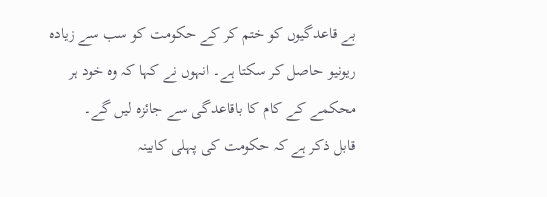بے قاعدگیوں کو ختم کر کے حکومت کو سب سے زیادہ ریونیو حاصل کر سکتا ہے۔ انہوں نے کہا کہ وہ خود ہر محکمے کے کام کا باقاعدگی سے جائزہ لیں گے۔
قابل ذکر ہے کہ حکومت کی پہلی کابینہ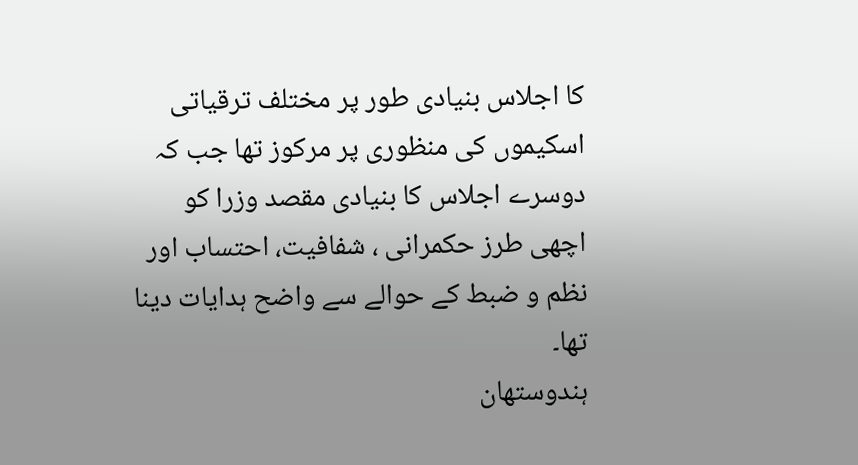کا اجلاس بنیادی طور پر مختلف ترقیاتی اسکیموں کی منظوری پر مرکوز تھا جب کہ دوسرے اجلاس کا بنیادی مقصد وزرا کو اچھی طرز حکمرانی ، شفافیت، احتساب اور نظم و ضبط کے حوالے سے واضح ہدایات دینا تھا۔
ہندوستھان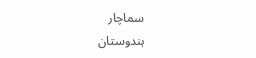سماچار
ہندوستان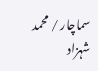سماچار / محمد شہزاد